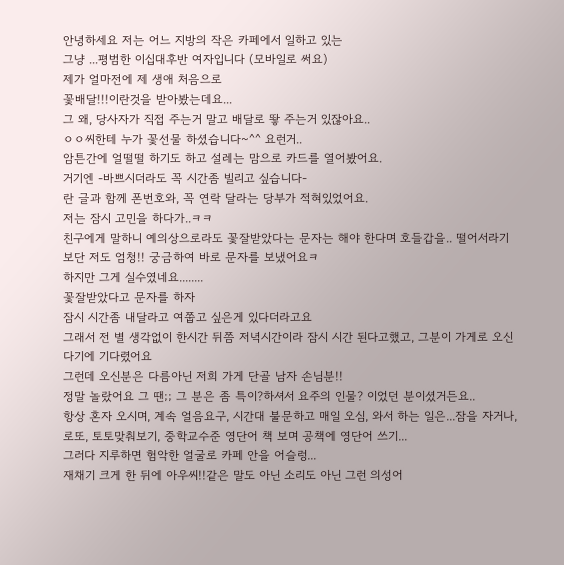안녕하세요 저는 어느 지방의 작은 카페에서 일하고 있는
그냥 ...평범한 이십대후반 여자입니다 (모바일로 써요)
제가 얼마전에 제 생애 처음으로
꽃배달!!!이란것을 받아봤는데요...
그 왜, 당사자가 직접 주는거 말고 배달로 뙇 주는거 있잖아요..
ㅇㅇ씨한테 누가 꽃선물 하셨습니다~^^ 요런거..
암튼간에 얼떨떨 하기도 하고 설레는 맘으로 카드를 열어봤어요.
거기엔 -바쁘시더라도 꼭 시간좀 빌리고 싶습니다-
란 글과 함께 폰번호와, 꼭 연락 달라는 당부가 적혀있었어요.
저는 잠시 고민을 하다가..ㅋㅋ
친구에게 말하니 예의상으로라도 꽃잘받았다는 문자는 해야 한다며 호들갑을.. 떨어서라기 보단 저도 엄청!! 궁금하여 바로 문자를 보냈어요ㅋ
하지만 그게 실수였네요........
꽃잘받았다고 문자를 하자
잠시 시간좀 내달라고 여쭙고 싶은게 있다더라고요
그래서 전 별 생각없이 한시간 뒤쯤 저녁시간이라 잠시 시간 된다고했고, 그분이 가게로 오신다기에 기다렸어요
그런데 오신분은 다름아닌 저희 가게 단골 남자 손님분!!
정말 놀랐어요 그 땐;; 그 분은 좀 특이?하셔서 요주의 인물? 이었던 분이셨거든요..
항상 혼자 오시며, 계속 얼음요구, 시간대 불문하고 매일 오심, 와서 하는 일은...잠을 자거나, 로또, 토토맞춰보기, 중학교수준 영단어 책 보며 공책에 영단어 쓰기...
그러다 지루하면 험악한 얼굴로 카페 안을 어슬렁...
재채기 크게 한 뒤에 아우씨!!같은 말도 아닌 소리도 아닌 그런 의성어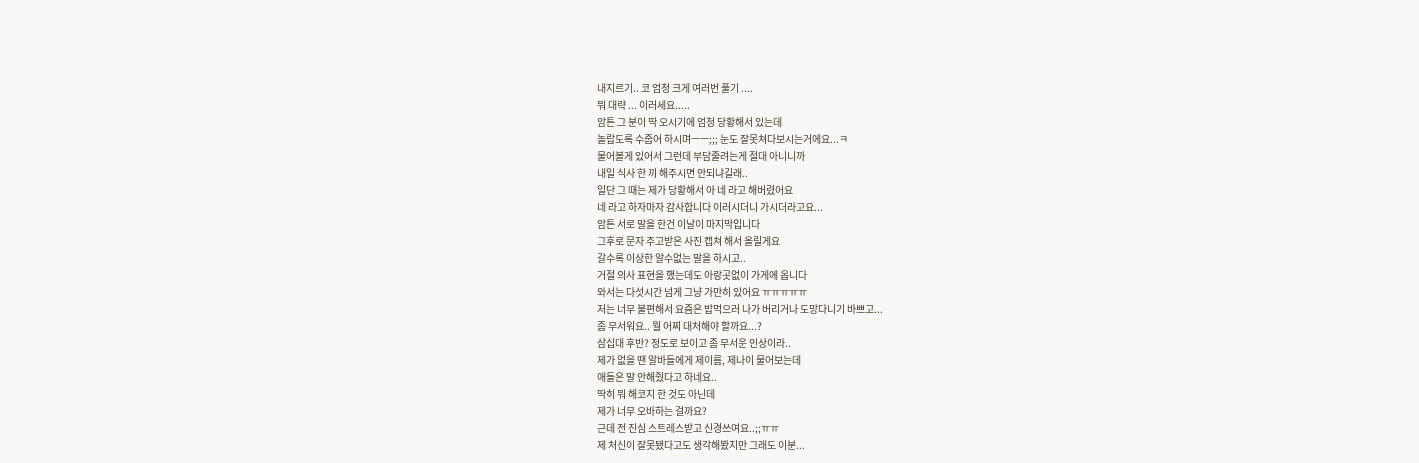내지르기.. 코 엄청 크게 여러번 풀기 ....
뭐 대략 ... 이러세요.....
암튼 그 분이 딱 오시기에 엄청 당황해서 있는데
놀랍도록 수줍어 하시며ㅡㅡ;;; 눈도 잘못쳐다보시는거에요...ㅋ
물어볼게 있어서 그런데 부담줄려는게 절대 아니니까
내일 식사 한 끼 해주시면 안되냐길래..
일단 그 때는 제가 당황해서 아 네 라고 해버렸어요
네 라고 하자마자 감사합니다 이러시더니 가시더라고요...
암튼 서로 말을 한건 이날이 마지막입니다
그후로 문자 주고받은 사진 캡쳐 해서 올릴게요
갈수록 이상한 알수없는 말을 하시고..
거절 의사 표현을 했는데도 아랑곳없이 가게에 옵니다
와서는 다섯시간 넘게 그냥 가만히 있어요 ㅠㅠㅠㅠㅠ
저는 너무 불편해서 요즘은 밥먹으러 나가 버리거나 도망다니기 바쁘고...
좀 무서워요.. 뭘 어찌 대처해야 할까요...?
삼십대 후반? 정도로 보이고 좀 무서운 인상이라..
제가 없을 땐 알바들에게 제이름, 제나이 물어보는데
애들은 말 안해줬다고 하네요..
딱히 뭐 해코지 한 것도 아닌데
제가 너무 오바하는 걸까요?
근데 전 진심 스트레스받고 신경쓰여요..;;ㅠㅠ
제 처신이 잘못됐다고도 생각해봤지만 그래도 이분...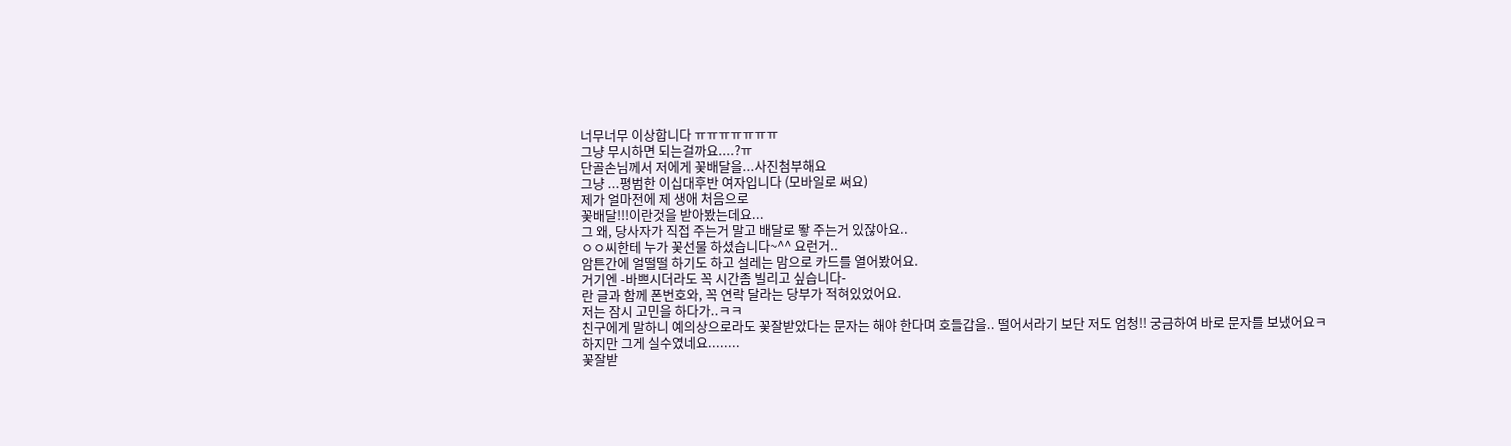너무너무 이상합니다 ㅠㅠㅠㅠㅠㅠㅠ
그냥 무시하면 되는걸까요....?ㅠ
단골손님께서 저에게 꽃배달을...사진첨부해요
그냥 ...평범한 이십대후반 여자입니다 (모바일로 써요)
제가 얼마전에 제 생애 처음으로
꽃배달!!!이란것을 받아봤는데요...
그 왜, 당사자가 직접 주는거 말고 배달로 뙇 주는거 있잖아요..
ㅇㅇ씨한테 누가 꽃선물 하셨습니다~^^ 요런거..
암튼간에 얼떨떨 하기도 하고 설레는 맘으로 카드를 열어봤어요.
거기엔 -바쁘시더라도 꼭 시간좀 빌리고 싶습니다-
란 글과 함께 폰번호와, 꼭 연락 달라는 당부가 적혀있었어요.
저는 잠시 고민을 하다가..ㅋㅋ
친구에게 말하니 예의상으로라도 꽃잘받았다는 문자는 해야 한다며 호들갑을.. 떨어서라기 보단 저도 엄청!! 궁금하여 바로 문자를 보냈어요ㅋ
하지만 그게 실수였네요........
꽃잘받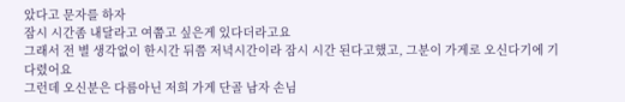았다고 문자를 하자
잠시 시간좀 내달라고 여쭙고 싶은게 있다더라고요
그래서 전 별 생각없이 한시간 뒤쯤 저녁시간이라 잠시 시간 된다고했고, 그분이 가게로 오신다기에 기다렸어요
그런데 오신분은 다름아닌 저희 가게 단골 남자 손님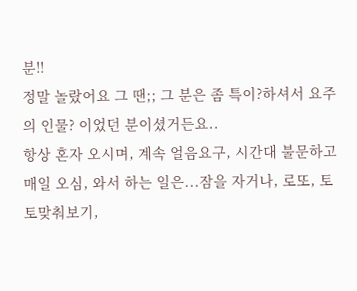분!!
정말 놀랐어요 그 땐;; 그 분은 좀 특이?하셔서 요주의 인물? 이었던 분이셨거든요..
항상 혼자 오시며, 계속 얼음요구, 시간대 불문하고 매일 오심, 와서 하는 일은...잠을 자거나, 로또, 토토맞춰보기,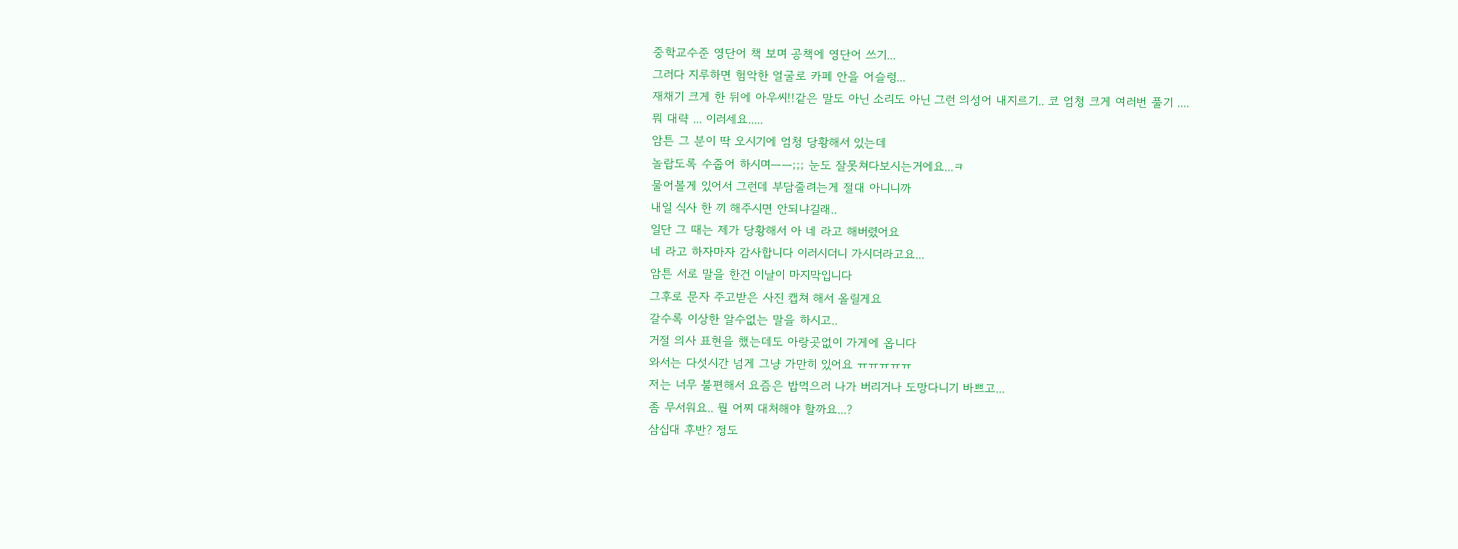중학교수준 영단어 책 보며 공책에 영단어 쓰기...
그러다 지루하면 험악한 얼굴로 카페 안을 어슬렁...
재채기 크게 한 뒤에 아우씨!!같은 말도 아닌 소리도 아닌 그런 의성어 내지르기.. 코 엄청 크게 여러번 풀기 ....
뭐 대략 ... 이러세요.....
암튼 그 분이 딱 오시기에 엄청 당황해서 있는데
놀랍도록 수줍어 하시며ㅡㅡ;;; 눈도 잘못쳐다보시는거에요...ㅋ
물어볼게 있어서 그런데 부담줄려는게 절대 아니니까
내일 식사 한 끼 해주시면 안되냐길래..
일단 그 때는 제가 당황해서 아 네 라고 해버렸어요
네 라고 하자마자 감사합니다 이러시더니 가시더라고요...
암튼 서로 말을 한건 이날이 마지막입니다
그후로 문자 주고받은 사진 캡쳐 해서 올릴게요
갈수록 이상한 알수없는 말을 하시고..
거절 의사 표현을 했는데도 아랑곳없이 가게에 옵니다
와서는 다섯시간 넘게 그냥 가만히 있어요 ㅠㅠㅠㅠㅠ
저는 너무 불편해서 요즘은 밥먹으러 나가 버리거나 도망다니기 바쁘고...
좀 무서워요.. 뭘 어찌 대처해야 할까요...?
삼십대 후반? 정도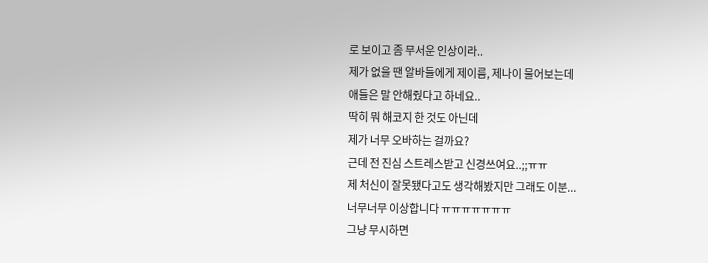로 보이고 좀 무서운 인상이라..
제가 없을 땐 알바들에게 제이름, 제나이 물어보는데
애들은 말 안해줬다고 하네요..
딱히 뭐 해코지 한 것도 아닌데
제가 너무 오바하는 걸까요?
근데 전 진심 스트레스받고 신경쓰여요..;;ㅠㅠ
제 처신이 잘못됐다고도 생각해봤지만 그래도 이분...
너무너무 이상합니다 ㅠㅠㅠㅠㅠㅠㅠ
그냥 무시하면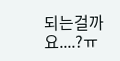되는걸까요....?ㅠ